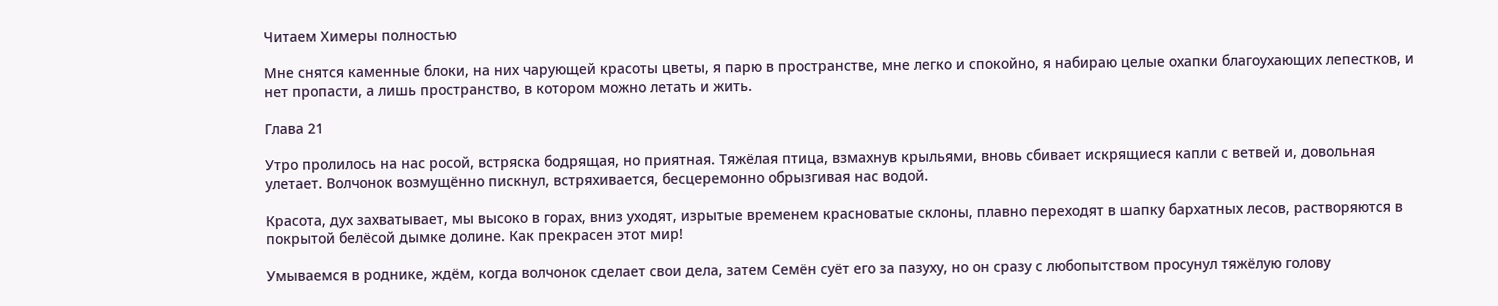Читаем Химеры полностью

Мне снятся каменные блоки, на них чарующей красоты цветы, я парю в пространстве, мне легко и спокойно, я набираю целые охапки благоухающих лепестков, и нет пропасти, а лишь пространство, в котором можно летать и жить.

Глава 21

Утро пролилось на нас росой, встряска бодрящая, но приятная. Тяжёлая птица, взмахнув крыльями, вновь сбивает искрящиеся капли с ветвей и, довольная улетает. Волчонок возмущённо пискнул, встряхивается, бесцеремонно обрызгивая нас водой.

Красота, дух захватывает, мы высоко в горах, вниз уходят, изрытые временем красноватые склоны, плавно переходят в шапку бархатных лесов, растворяются в покрытой белёсой дымке долине. Как прекрасен этот мир!

Умываемся в роднике, ждём, когда волчонок сделает свои дела, затем Семён суёт его за пазуху, но он сразу с любопытством просунул тяжёлую голову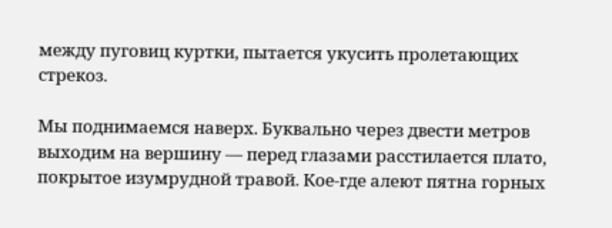между пуговиц куртки, пытается укусить пролетающих стрекоз.

Мы поднимаемся наверх. Буквально через двести метров выходим на вершину — перед глазами расстилается плато, покрытое изумрудной травой. Кое-где алеют пятна горных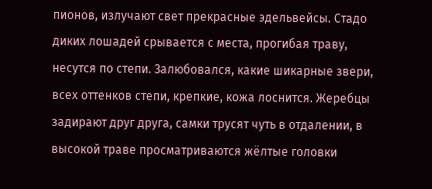пионов, излучают свет прекрасные эдельвейсы. Стадо диких лошадей срывается с места, прогибая траву, несутся по степи. Залюбовался, какие шикарные звери, всех оттенков степи, крепкие, кожа лоснится. Жеребцы задирают друг друга, самки трусят чуть в отдалении, в высокой траве просматриваются жёлтые головки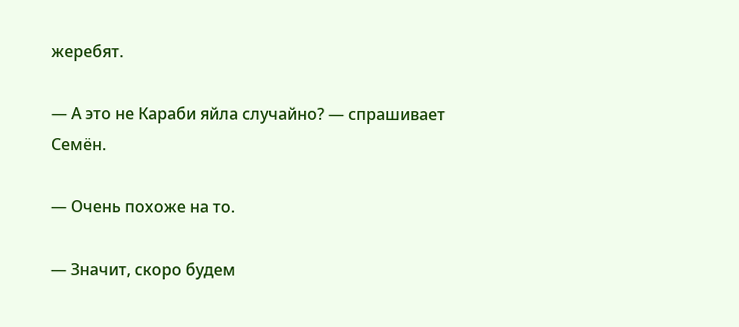жеребят.

— А это не Караби яйла случайно? — спрашивает Семён.

— Очень похоже на то.

— Значит, скоро будем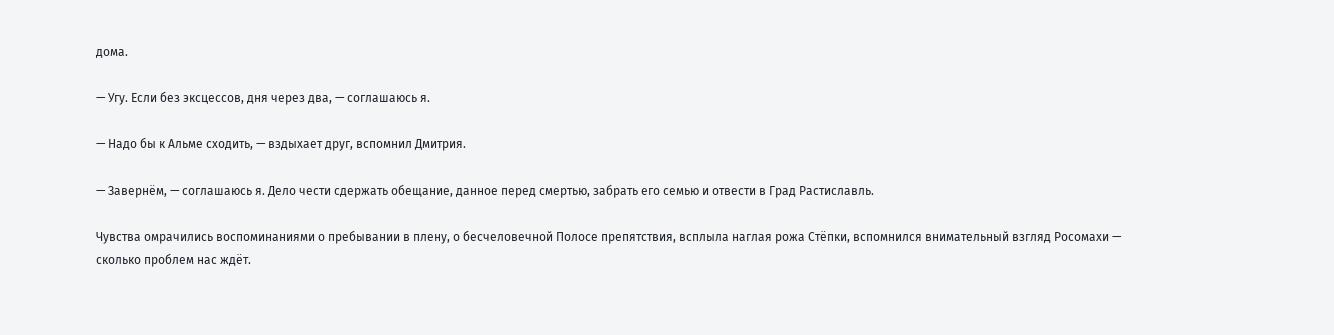дома.

— Угу. Если без эксцессов, дня через два, — соглашаюсь я.

— Надо бы к Альме сходить, — вздыхает друг, вспомнил Дмитрия.

— Завернём, — соглашаюсь я. Дело чести сдержать обещание, данное перед смертью, забрать его семью и отвести в Град Растиславль.

Чувства омрачились воспоминаниями о пребывании в плену, о бесчеловечной Полосе препятствия, всплыла наглая рожа Стёпки, вспомнился внимательный взгляд Росомахи — сколько проблем нас ждёт.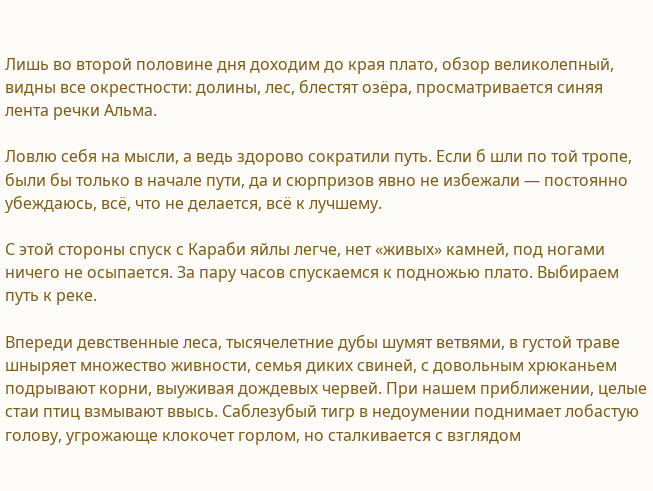Лишь во второй половине дня доходим до края плато, обзор великолепный, видны все окрестности: долины, лес, блестят озёра, просматривается синяя лента речки Альма.

Ловлю себя на мысли, а ведь здорово сократили путь. Если б шли по той тропе, были бы только в начале пути, да и сюрпризов явно не избежали — постоянно убеждаюсь, всё, что не делается, всё к лучшему.

С этой стороны спуск с Караби яйлы легче, нет «живых» камней, под ногами ничего не осыпается. За пару часов спускаемся к подножью плато. Выбираем путь к реке.

Впереди девственные леса, тысячелетние дубы шумят ветвями, в густой траве шныряет множество живности, семья диких свиней, с довольным хрюканьем подрывают корни, выуживая дождевых червей. При нашем приближении, целые стаи птиц взмывают ввысь. Саблезубый тигр в недоумении поднимает лобастую голову, угрожающе клокочет горлом, но сталкивается с взглядом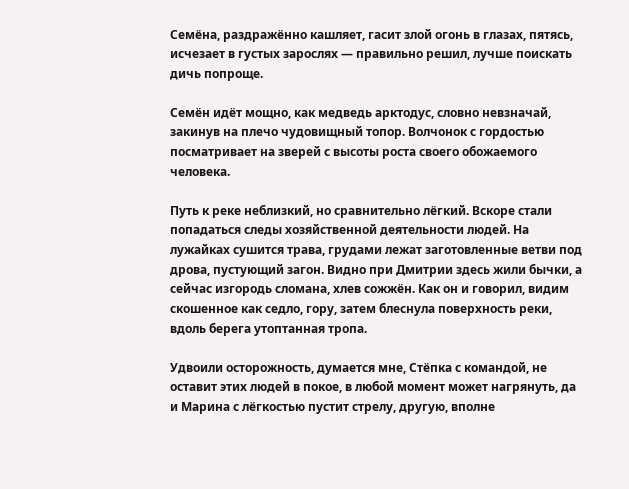Семёна, раздражённо кашляет, гасит злой огонь в глазах, пятясь, исчезает в густых зарослях — правильно решил, лучше поискать дичь попроще.

Семён идёт мощно, как медведь арктодус, словно невзначай, закинув на плечо чудовищный топор. Волчонок с гордостью посматривает на зверей с высоты роста своего обожаемого человека.

Путь к реке неблизкий, но сравнительно лёгкий. Вскоре стали попадаться следы хозяйственной деятельности людей. На лужайках сушится трава, грудами лежат заготовленные ветви под дрова, пустующий загон. Видно при Дмитрии здесь жили бычки, а сейчас изгородь сломана, хлев сожжён. Как он и говорил, видим скошенное как седло, гору, затем блеснула поверхность реки, вдоль берега утоптанная тропа.

Удвоили осторожность, думается мне, Стёпка с командой, не оставит этих людей в покое, в любой момент может нагрянуть, да и Марина с лёгкостью пустит стрелу, другую, вполне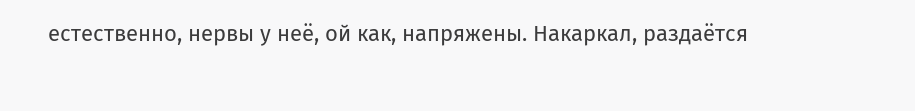естественно, нервы у неё, ой как, напряжены. Накаркал, раздаётся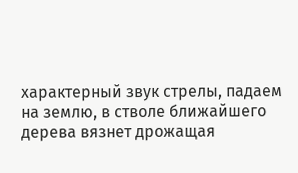характерный звук стрелы, падаем на землю, в стволе ближайшего дерева вязнет дрожащая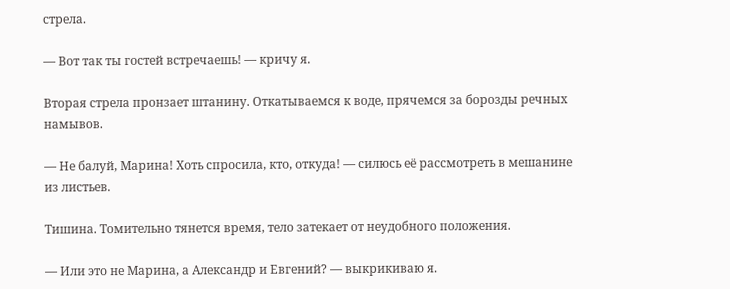стрела.

— Вот так ты гостей встречаешь! — кричу я.

Вторая стрела пронзает штанину. Откатываемся к воде, прячемся за борозды речных намывов.

— Не балуй, Марина! Хоть спросила, кто, откуда! — силюсь её рассмотреть в мешанине из листьев.

Тишина. Томительно тянется время, тело затекает от неудобного положения.

— Или это не Марина, а Александр и Евгений? — выкрикиваю я.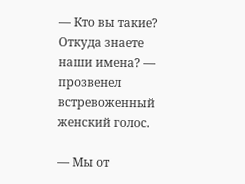— Кто вы такие? Откуда знаете наши имена? — прозвенел встревоженный женский голос.

— Мы от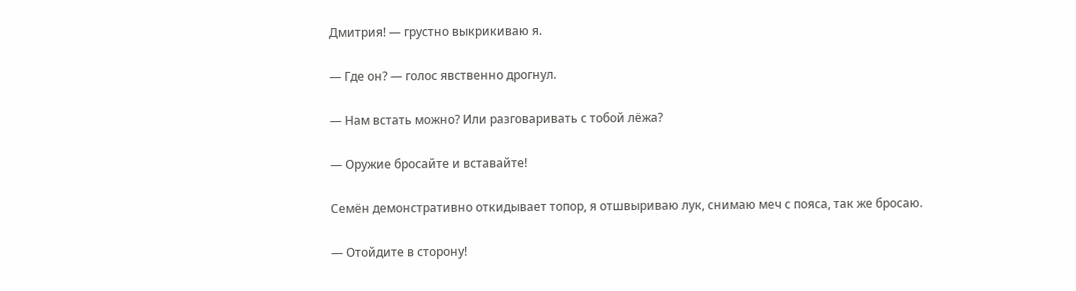Дмитрия! — грустно выкрикиваю я.

— Где он? — голос явственно дрогнул.

— Нам встать можно? Или разговаривать с тобой лёжа?

— Оружие бросайте и вставайте!

Семён демонстративно откидывает топор, я отшвыриваю лук, снимаю меч с пояса, так же бросаю.

— Отойдите в сторону!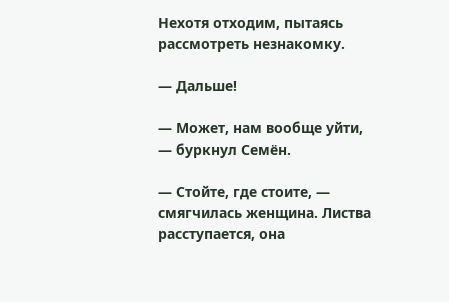Нехотя отходим, пытаясь рассмотреть незнакомку.

— Дальше!

— Может, нам вообще уйти, — буркнул Семён.

— Стойте, где стоите, — смягчилась женщина. Листва расступается, она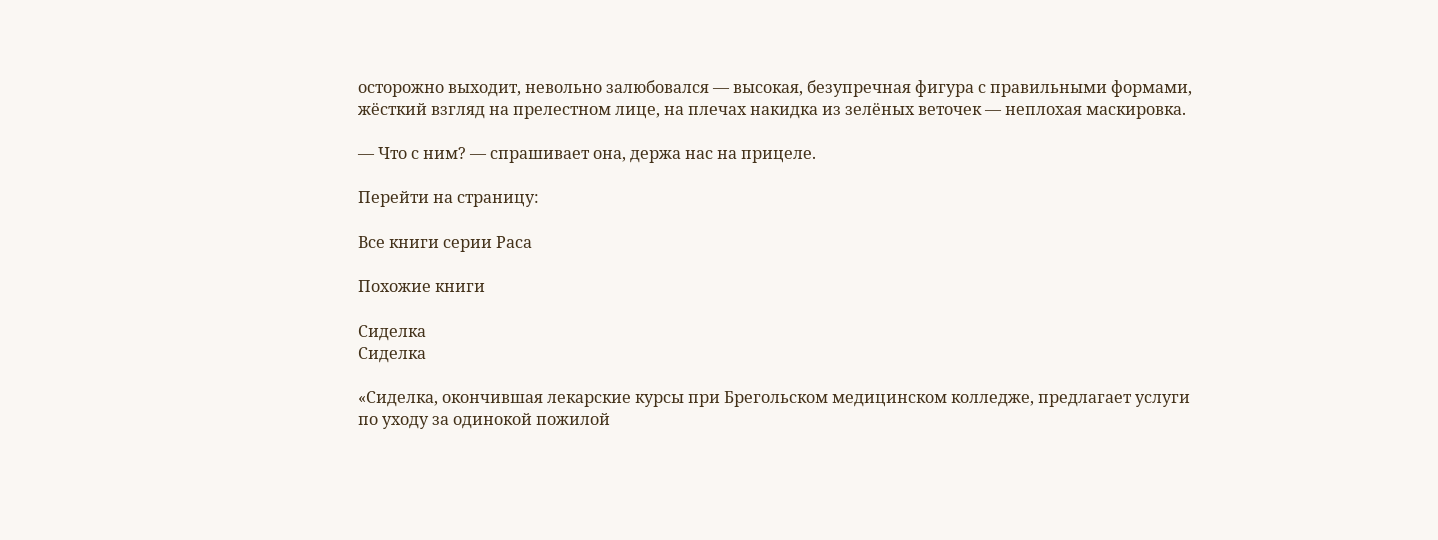осторожно выходит, невольно залюбовался — высокая, безупречная фигура с правильными формами, жёсткий взгляд на прелестном лице, на плечах накидка из зелёных веточек — неплохая маскировка.

— Что с ним? — спрашивает она, держа нас на прицеле.

Перейти на страницу:

Все книги серии Раса

Похожие книги

Сиделка
Сиделка

«Сиделка, окончившая лекарские курсы при Брегольском медицинском колледже, предлагает услуги по уходу за одинокой пожилой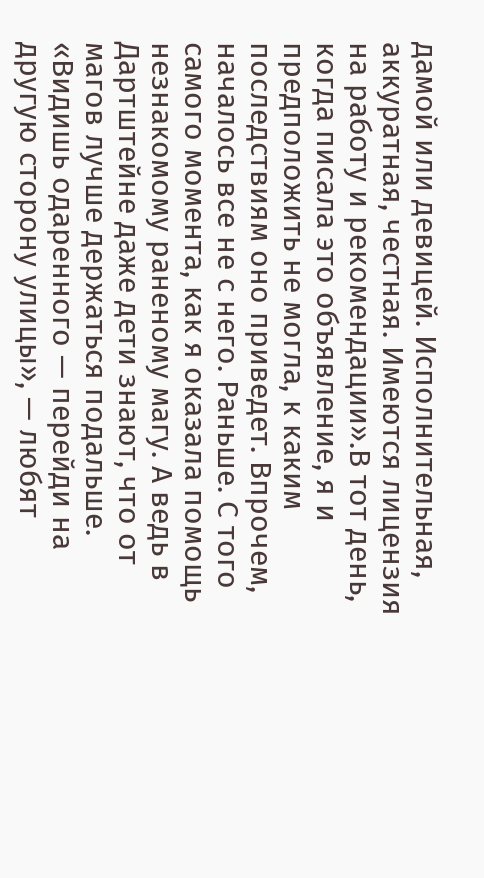дамой или девицей. Исполнительная, аккуратная, честная. Имеются лицензия на работу и рекомендации».В тот день, когда писала это объявление, я и предположить не могла, к каким последствиям оно приведет. Впрочем, началось все не с него. Раньше. С того самого момента, как я оказала помощь незнакомому раненому магу. А ведь в Дартштейне даже дети знают, что от магов лучше держаться подальше. «Видишь одаренного — перейди на другую сторону улицы», — любят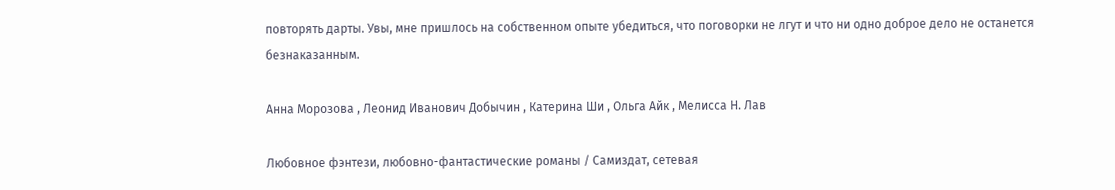повторять дарты. Увы, мне пришлось на собственном опыте убедиться, что поговорки не лгут и что ни одно доброе дело не останется безнаказанным.

Анна Морозова , Леонид Иванович Добычин , Катерина Ши , Ольга Айк , Мелисса Н. Лав

Любовное фэнтези, любовно-фантастические романы / Самиздат, сетевая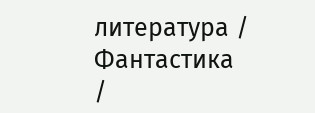литература / Фантастика /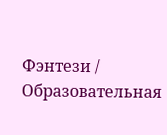Фэнтези / Образовательная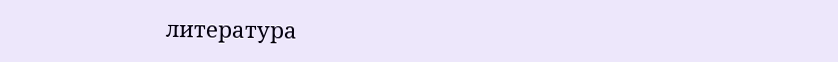литература